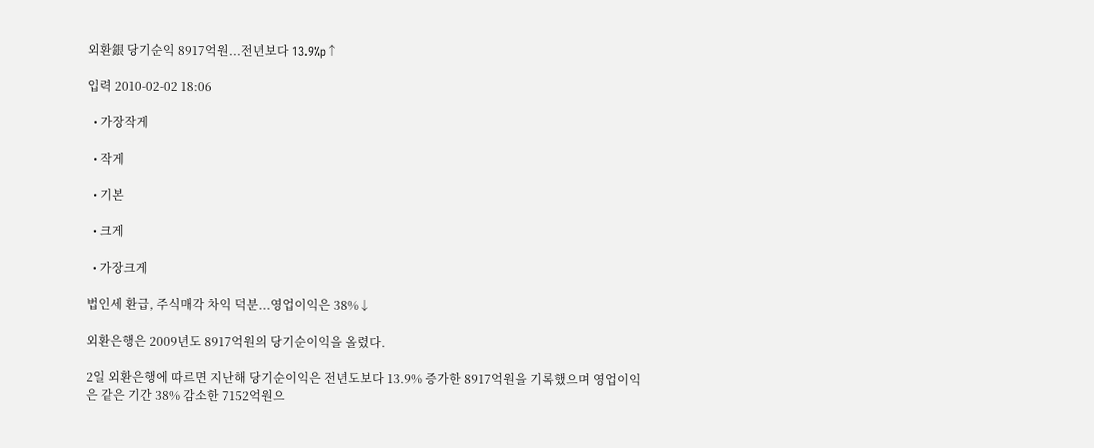외환銀 당기순익 8917억원...전년보다 13.9%p↑

입력 2010-02-02 18:06

  • 가장작게

  • 작게

  • 기본

  • 크게

  • 가장크게

법인세 환급, 주식매각 차익 덕분...영업이익은 38%↓

외환은행은 2009년도 8917억원의 당기순이익을 올렸다.

2일 외환은행에 따르면 지난해 당기순이익은 전년도보다 13.9% 증가한 8917억원을 기록했으며 영업이익은 같은 기간 38% 감소한 7152억원으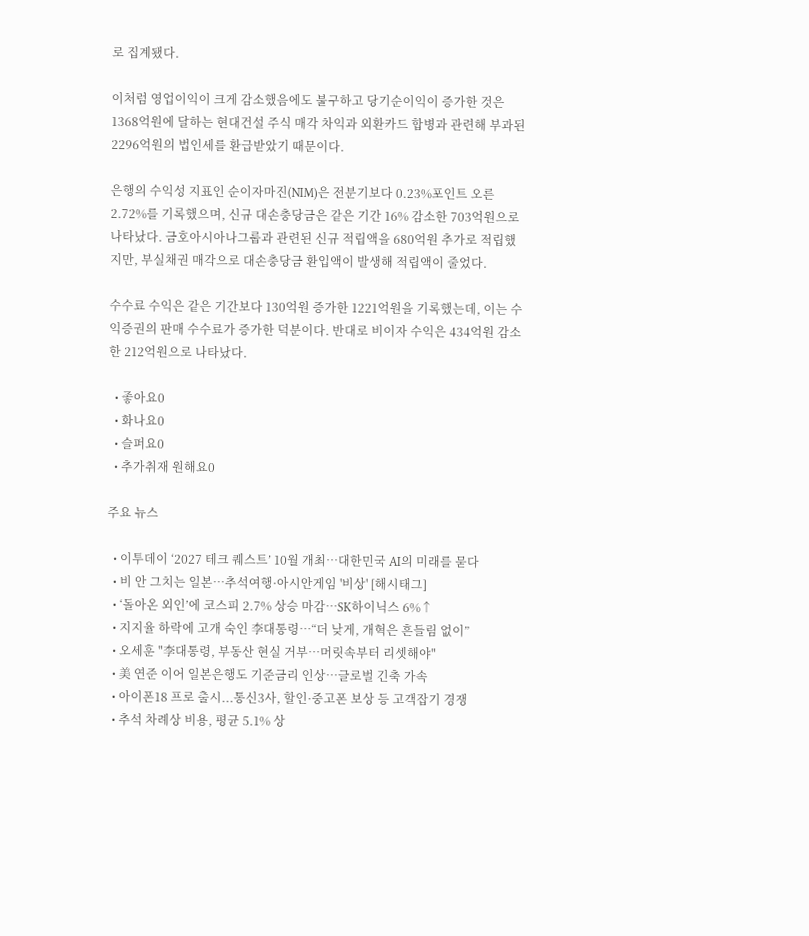로 집계됐다.

이처럼 영업이익이 크게 감소했음에도 불구하고 당기순이익이 증가한 것은 1368억원에 달하는 현대건설 주식 매각 차익과 외환카드 합병과 관련해 부과된 2296억원의 법인세를 환급받았기 때문이다.

은행의 수익성 지표인 순이자마진(NIM)은 전분기보다 0.23%포인트 오른 2.72%를 기록했으며, 신규 대손충당금은 같은 기간 16% 감소한 703억원으로 나타났다. 금호아시아나그룹과 관련된 신규 적립액을 680억원 추가로 적립했지만, 부실채권 매각으로 대손충당금 환입액이 발생해 적립액이 줄었다.

수수료 수익은 같은 기간보다 130억원 증가한 1221억원을 기록했는데, 이는 수익증권의 판매 수수료가 증가한 덕분이다. 반대로 비이자 수익은 434억원 감소한 212억원으로 나타났다.

  • 좋아요0
  • 화나요0
  • 슬퍼요0
  • 추가취재 원해요0

주요 뉴스

  • 이투데이 ‘2027 테크 퀘스트’ 10월 개최⋯대한민국 AI의 미래를 묻다
  • 비 안 그치는 일본…추석여행·아시안게임 '비상' [해시태그]
  • ‘돌아온 외인’에 코스피 2.7% 상승 마감⋯SK하이닉스 6%↑
  • 지지율 하락에 고개 숙인 李대통령⋯“더 낮게, 개혁은 흔들림 없이”
  • 오세훈 "李대통령, 부동산 현실 거부⋯머릿속부터 리셋해야"
  • 美 연준 이어 일본은행도 기준금리 인상⋯글로벌 긴축 가속
  • 아이폰18 프로 출시...통신3사, 할인·중고폰 보상 등 고객잡기 경쟁
  • 추석 차례상 비용, 평균 5.1% 상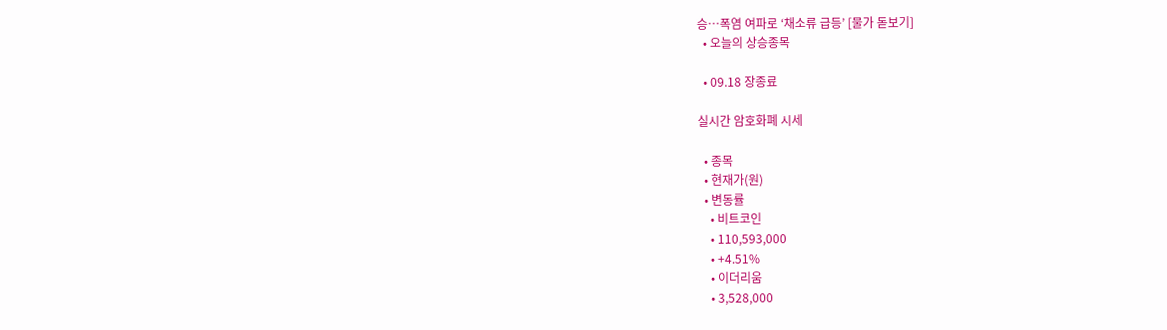승…폭염 여파로 ‘채소류 급등’ [물가 돋보기]
  • 오늘의 상승종목

  • 09.18 장종료

실시간 암호화폐 시세

  • 종목
  • 현재가(원)
  • 변동률
    • 비트코인
    • 110,593,000
    • +4.51%
    • 이더리움
    • 3,528,000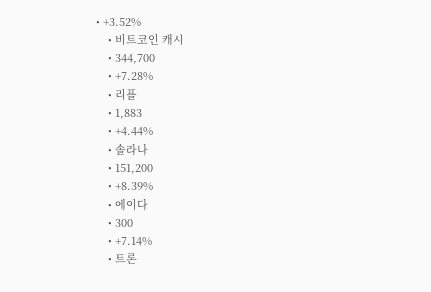• +3.52%
    • 비트코인 캐시
    • 344,700
    • +7.28%
    • 리플
    • 1,883
    • +4.44%
    • 솔라나
    • 151,200
    • +8.39%
    • 에이다
    • 300
    • +7.14%
    • 트론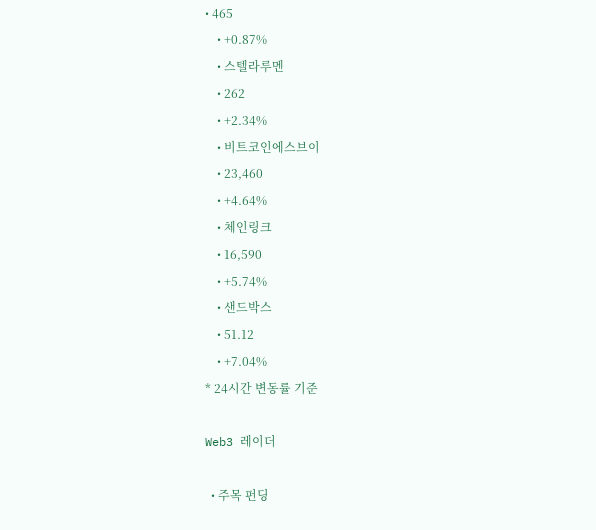• 465
    • +0.87%
    • 스텔라루멘
    • 262
    • +2.34%
    • 비트코인에스브이
    • 23,460
    • +4.64%
    • 체인링크
    • 16,590
    • +5.74%
    • 샌드박스
    • 51.12
    • +7.04%
* 24시간 변동률 기준

Web3 레이더

  • 주목 펀딩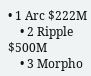• 1 Arc $222M
    • 2 Ripple $500M
    • 3 Morpho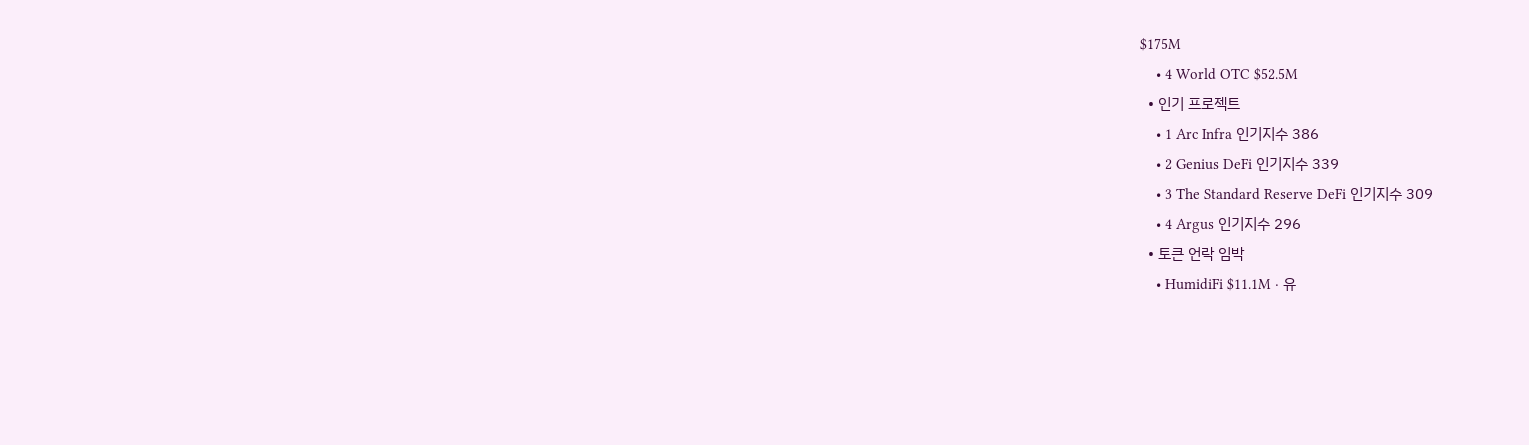$175M
    • 4 World OTC $52.5M
  • 인기 프로젝트
    • 1 Arc Infra 인기지수 386
    • 2 Genius DeFi 인기지수 339
    • 3 The Standard Reserve DeFi 인기지수 309
    • 4 Argus 인기지수 296
  • 토큰 언락 임박
    • HumidiFi $11.1M · 유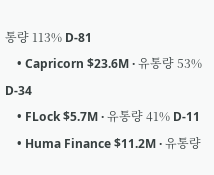통량 113% D-81
    • Capricorn $23.6M · 유통량 53% D-34
    • FLock $5.7M · 유통량 41% D-11
    • Huma Finance $11.2M · 유통량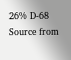26% D-68
Source from